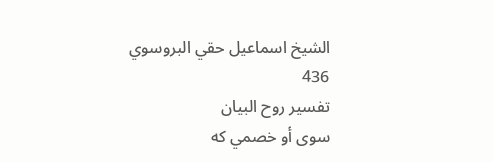الشيخ اسماعيل حقي البروسوي
436
تفسير روح البيان
سوى أو خصمي كه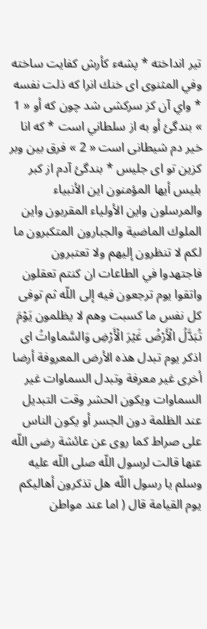تير انداخته * پشهء كأرش كفايت ساخته وفي المثنوى اى خنك انرا كه ذلت نفسه * واي آن كز سركشى شد چون كه أو « 1 » بندگئ أو به از سلطاني است * كه انا خير دم شيطانى است « 2 » فرق بين وبر كزين تو اى جليس * بندگئ آدم از كبر بليس أيها المؤمنون اين الأنبياء والمرسلون واين الأولياء المقربون واين الملوك الماضية والجبارون المتكبرون ما لكم لا تنظرون إليهم ولا تعتبرون فاجتهدوا في الطاعات ان كنتم تعقلون واتقوا يوم ترجعون فيه إلى اللّه ثم توفى كل نفس ما كسبت وهم لا يظلمون يَوْمَ تُبَدَّلُ الْأَرْضُ غَيْرَ الْأَرْضِ وَالسَّماواتُ اى اذكر يوم تبدل هذه الأرض المعروفة أرضا أخرى غير معرفة وتبدل السماوات غير السماوات ويكون الحشر وقت التبديل عند الظلمة دون الجسر أو يكون الناس على صراط كما روى عن عائشة رضى اللّه عنها قالت لرسول اللّه صلى اللّه عليه وسلم يا رسول اللّه هل تذكرون أهاليكم يوم القيامة قال ( اما عند مواطن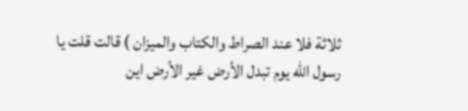ثلاثة فلا عند الصراط والكتاب والميزان ) قالت قلت يا رسول اللّه يوم تبدل الأرض غير الأرض اين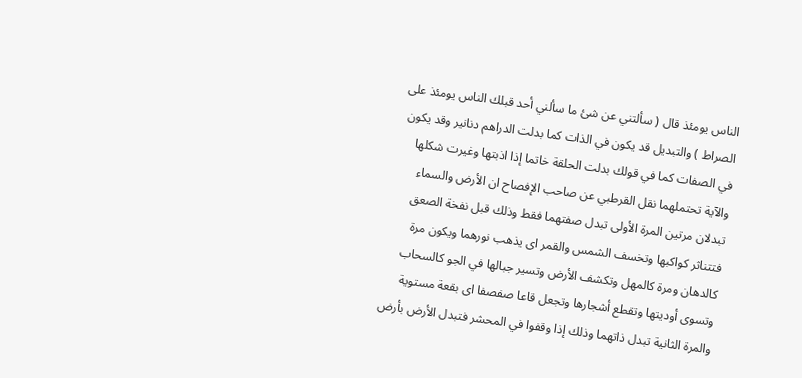الناس يومئذ قال ( سألتني عن شئ ما سألني أحد قبلك الناس يومئذ على الصراط ) والتبديل قد يكون في الذات كما بدلت الدراهم دنانير وقد يكون في الصفات كما في قولك بدلت الحلقة خاتما إذا اذبتها وغيرت شكلها والآية تحتملهما نقل القرطبي عن صاحب الإفصاح ان الأرض والسماء تبدلان مرتين المرة الأولى تبدل صفتهما فقط وذلك قبل نفخة الصعق فتتناثر كواكبها وتخسف الشمس والقمر اى يذهب نورهما ويكون مرة كالدهان ومرة كالمهل وتكشف الأرض وتسير جبالها في الجو كالسحاب وتسوى أوديتها وتقطع أشجارها وتجعل قاعا صفصفا اى بقعة مستوية والمرة الثانية تبدل ذاتهما وذلك إذا وقفوا في المحشر فتبدل الأرض بأرض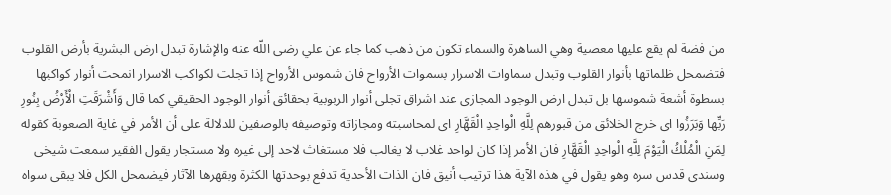من فضة لم يقع عليها معصية وهي الساهرة والسماء تكون من ذهب كما جاء عن علي رضى اللّه عنه والإشارة تبدل ارض البشرية بأرض القلوب فتضمحل ظلماتها بأنوار القلوب وتبدل سماوات الاسرار بسموات الأرواح فان شموس الأرواح إذا تجلت لكواكب الاسرار انمحت أنوار كواكبها بسطوة أشعة شموسها بل تبدل ارض الوجود المجازى عند اشراق تجلى أنوار الربوبية بحقائق أنوار الوجود الحقيقي كما قال وَأَشْرَقَتِ الْأَرْضُ بِنُورِ رَبِّها وَبَرَزُوا اى خرج الخلائق من قبورهم لِلَّهِ الْواحِدِ الْقَهَّارِ اى لمحاسبته ومجازاته وتوصيفه بالوصفين للدلالة على أن الأمر في غاية الصعوبة كقوله لِمَنِ الْمُلْكُ الْيَوْمَ لِلَّهِ الْواحِدِ الْقَهَّارِ فان الأمر إذا كان لواحد غلاب لا يغالب فلا مستغاث لاحد إلى غيره ولا مستجار يقول الفقير سمعت شيخى وسندى قدس سره وهو يقول في هذه الآية هذا ترتيب أنيق فان الذات الأحدية تدفع بوحدتها الكثرة وبقهرها الآثار فيضمحل الكل فلا يبقى سواه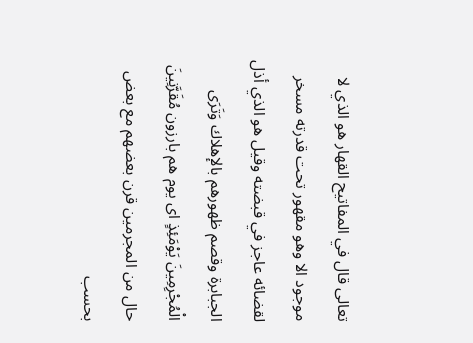تعالى قال في المفاتيح القهار هو الذي لا موجود الا وهو مقهور تحت قدرته مسخر لقضائه عاجز في قبضته وقيل هو الذي أذل الجبابرة وقصم ظهورهم بالإهلاك وَتَرَى الْمُجْرِمِينَ يَوْمَئِذٍ اى يوم هم بارزون مُقَرَّنِينَ حال من المجرمين قرن بعضهم مع بعض بحسب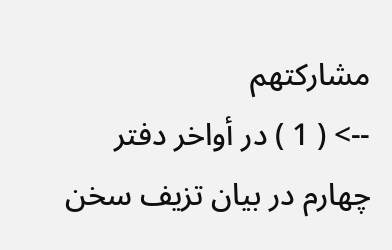مشاركتهم
--> ( 1 ) در أواخر دفتر چهارم در بيان تزيف سخن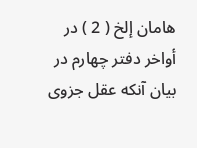هامان إلخ ( 2 ) در أواخر دفتر چهارم در بيان آنكه عقل جزوى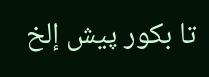تا بكور پيش إلخ